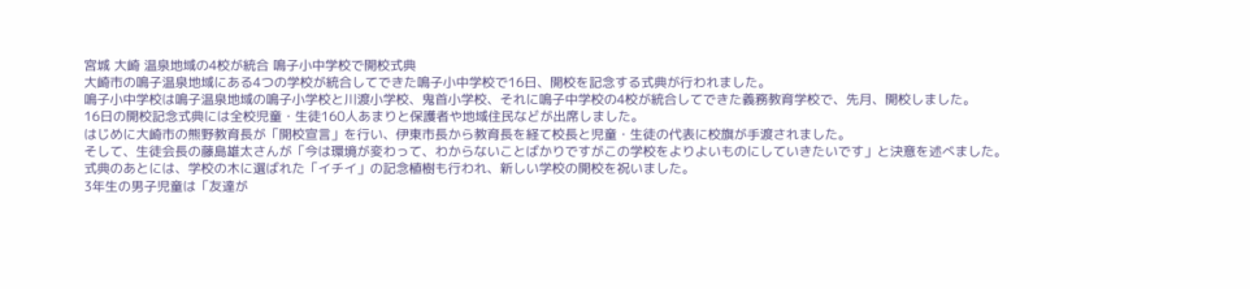宮城 大崎 温泉地域の4校が統合 鳴子小中学校で開校式典
大崎市の鳴子温泉地域にある4つの学校が統合してできた鳴子小中学校で16日、開校を記念する式典が行われました。
鳴子小中学校は鳴子温泉地域の鳴子小学校と川渡小学校、鬼首小学校、それに鳴子中学校の4校が統合してできた義務教育学校で、先月、開校しました。
16日の開校記念式典には全校児童・生徒160人あまりと保護者や地域住民などが出席しました。
はじめに大崎市の熊野教育長が「開校宣言」を行い、伊東市長から教育長を経て校長と児童・生徒の代表に校旗が手渡されました。
そして、生徒会長の藤島雄太さんが「今は環境が変わって、わからないことばかりですがこの学校をよりよいものにしていきたいです」と決意を述べました。
式典のあとには、学校の木に選ばれた「イチイ」の記念植樹も行われ、新しい学校の開校を祝いました。
3年生の男子児童は「友達が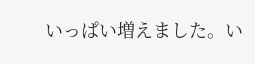いっぱい増えました。い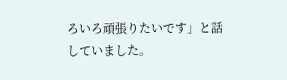ろいろ頑張りたいです」と話していました。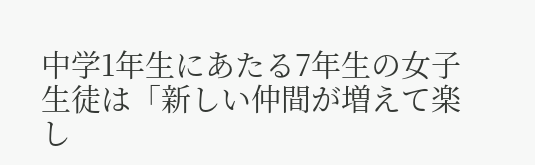中学1年生にあたる7年生の女子生徒は「新しい仲間が増えて楽し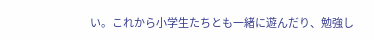い。これから小学生たちとも一緒に遊んだり、勉強し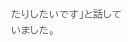たりしたいです」と話していました。